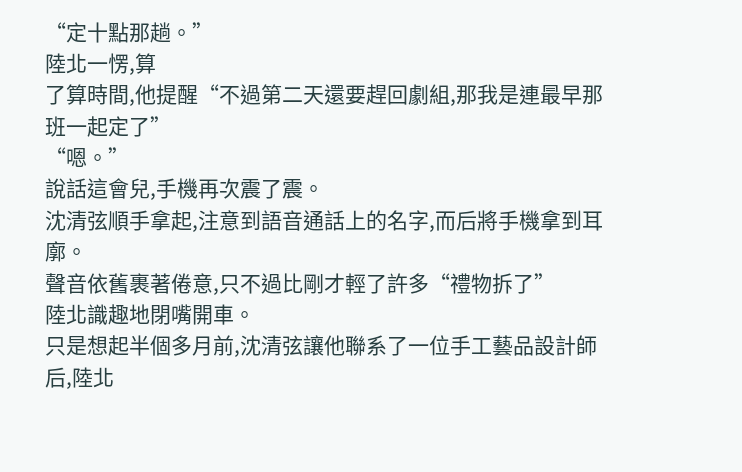“定十點那趟。”
陸北一愣,算
了算時間,他提醒“不過第二天還要趕回劇組,那我是連最早那班一起定了”
“嗯。”
說話這會兒,手機再次震了震。
沈清弦順手拿起,注意到語音通話上的名字,而后將手機拿到耳廓。
聲音依舊裹著倦意,只不過比剛才輕了許多“禮物拆了”
陸北識趣地閉嘴開車。
只是想起半個多月前,沈清弦讓他聯系了一位手工藝品設計師后,陸北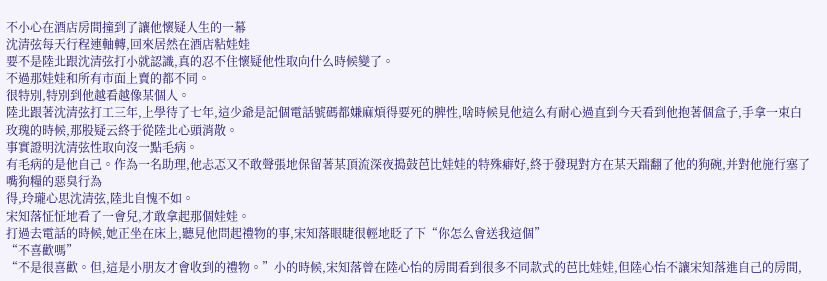不小心在酒店房間撞到了讓他懷疑人生的一幕
沈清弦每天行程連軸轉,回來居然在酒店粘娃娃
要不是陸北跟沈清弦打小就認識,真的忍不住懷疑他性取向什么時候變了。
不過那娃娃和所有市面上賣的都不同。
很特別,特別到他越看越像某個人。
陸北跟著沈清弦打工三年,上學待了七年,這少爺是記個電話號碼都嫌麻煩得要死的脾性,啥時候見他這么有耐心過直到今天看到他抱著個盒子,手拿一束白玫瑰的時候,那股疑云終于從陸北心頭消散。
事實證明沈清弦性取向沒一點毛病。
有毛病的是他自己。作為一名助理,他忐忑又不敢聲張地保留著某頂流深夜搗鼓芭比娃娃的特殊癖好,終于發現對方在某天踹翻了他的狗碗,并對他施行塞了嘴狗糧的惡臭行為
得,玲瓏心思沈清弦,陸北自愧不如。
宋知落怔怔地看了一會兒,才敢拿起那個娃娃。
打過去電話的時候,她正坐在床上,聽見他問起禮物的事,宋知落眼睫很輕地眨了下“你怎么會送我這個”
“不喜歡嗎”
“不是很喜歡。但,這是小朋友才會收到的禮物。”小的時候,宋知落曾在陸心怡的房間看到很多不同款式的芭比娃娃,但陸心怡不讓宋知落進自己的房間,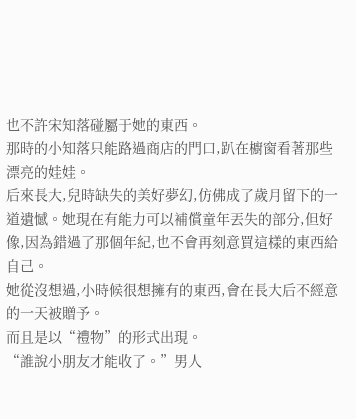也不許宋知落碰屬于她的東西。
那時的小知落只能路過商店的門口,趴在櫥窗看著那些漂亮的娃娃。
后來長大,兒時缺失的美好夢幻,仿佛成了歲月留下的一道遺憾。她現在有能力可以補償童年丟失的部分,但好像,因為錯過了那個年紀,也不會再刻意買這樣的東西給自己。
她從沒想過,小時候很想擁有的東西,會在長大后不經意的一天被贈予。
而且是以“禮物”的形式出現。
“誰說小朋友才能收了。”男人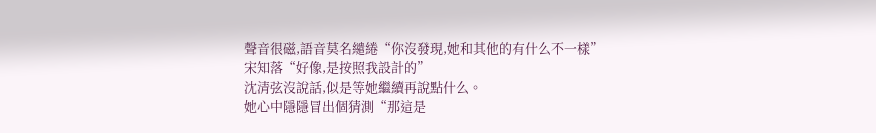聲音很磁,語音莫名繾綣“你沒發現,她和其他的有什么不一樣”
宋知落“好像,是按照我設計的”
沈清弦沒說話,似是等她繼續再說點什么。
她心中隱隱冒出個猜測“那這是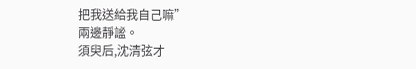把我送給我自己嘛”
兩邊靜謐。
須臾后,沈清弦才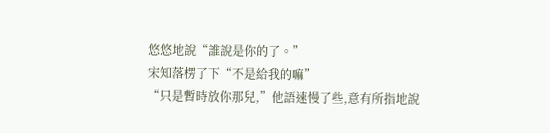悠悠地說“誰說是你的了。”
宋知落楞了下“不是給我的嘛”
“只是暫時放你那兒,”他語速慢了些,意有所指地說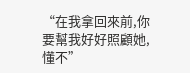“在我拿回來前,你要幫我好好照顧她,懂不”